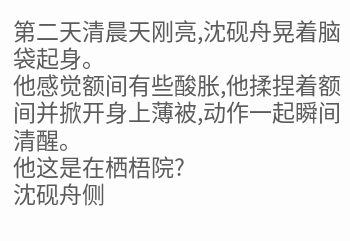第二天清晨天刚亮,沈砚舟晃着脑袋起身。
他感觉额间有些酸胀,他揉捏着额间并掀开身上薄被,动作一起瞬间清醒。
他这是在栖梧院?
沈砚舟侧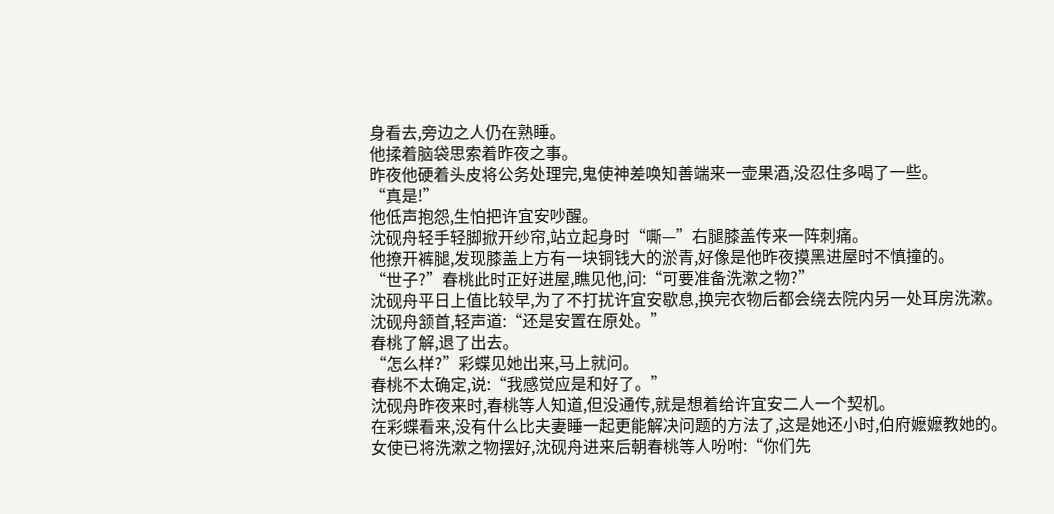身看去,旁边之人仍在熟睡。
他揉着脑袋思索着昨夜之事。
昨夜他硬着头皮将公务处理完,鬼使神差唤知善端来一壶果酒,没忍住多喝了一些。
“真是!”
他低声抱怨,生怕把许宜安吵醒。
沈砚舟轻手轻脚掀开纱帘,站立起身时“嘶—”右腿膝盖传来一阵刺痛。
他撩开裤腿,发现膝盖上方有一块铜钱大的淤青,好像是他昨夜摸黑进屋时不慎撞的。
“世子?”春桃此时正好进屋,瞧见他,问:“可要准备洗漱之物?”
沈砚舟平日上值比较早,为了不打扰许宜安歇息,换完衣物后都会绕去院内另一处耳房洗漱。
沈砚舟颔首,轻声道:“还是安置在原处。”
春桃了解,退了出去。
“怎么样?”彩蝶见她出来,马上就问。
春桃不太确定,说:“我感觉应是和好了。”
沈砚舟昨夜来时,春桃等人知道,但没通传,就是想着给许宜安二人一个契机。
在彩蝶看来,没有什么比夫妻睡一起更能解决问题的方法了,这是她还小时,伯府嬷嬷教她的。
女使已将洗漱之物摆好,沈砚舟进来后朝春桃等人吩咐:“你们先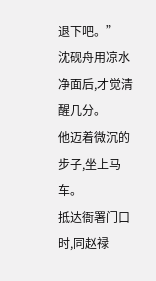退下吧。”
沈砚舟用凉水净面后,才觉清醒几分。
他迈着微沉的步子,坐上马车。
抵达衙署门口时,同赵禄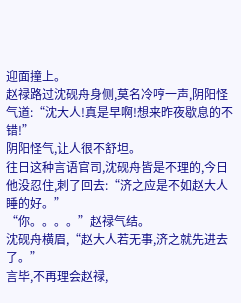迎面撞上。
赵禄路过沈砚舟身侧,莫名冷哼一声,阴阳怪气道:“沈大人!真是早啊!想来昨夜歇息的不错!”
阴阳怪气,让人很不舒坦。
往日这种言语官司,沈砚舟皆是不理的,今日他没忍住,刺了回去:“济之应是不如赵大人睡的好。”
“你。。。。”赵禄气结。
沈砚舟横眉,“赵大人若无事,济之就先进去了。”
言毕,不再理会赵禄,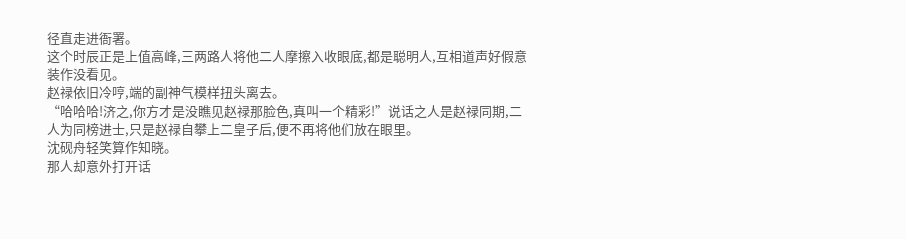径直走进衙署。
这个时辰正是上值高峰,三两路人将他二人摩擦入收眼底,都是聪明人,互相道声好假意装作没看见。
赵禄依旧冷哼,端的副神气模样扭头离去。
“哈哈哈!济之,你方才是没瞧见赵禄那脸色,真叫一个精彩!”说话之人是赵禄同期,二人为同榜进士,只是赵禄自攀上二皇子后,便不再将他们放在眼里。
沈砚舟轻笑算作知晓。
那人却意外打开话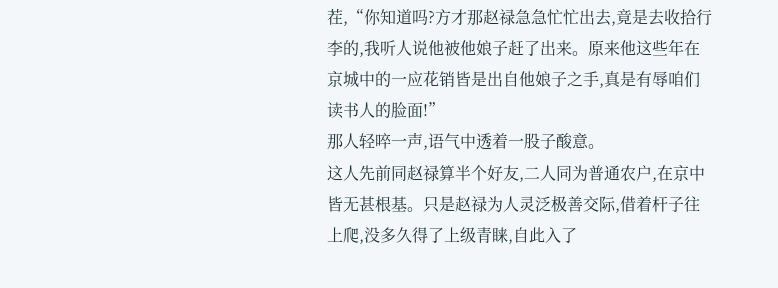茬,“你知道吗?方才那赵禄急急忙忙出去,竟是去收拾行李的,我听人说他被他娘子赶了出来。原来他这些年在京城中的一应花销皆是出自他娘子之手,真是有辱咱们读书人的脸面!”
那人轻啐一声,语气中透着一股子酸意。
这人先前同赵禄算半个好友,二人同为普通农户,在京中皆无甚根基。只是赵禄为人灵泛极善交际,借着杆子往上爬,没多久得了上级青睐,自此入了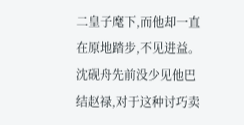二皇子麾下,而他却一直在原地踏步,不见进益。
沈砚舟先前没少见他巴结赵禄,对于这种讨巧卖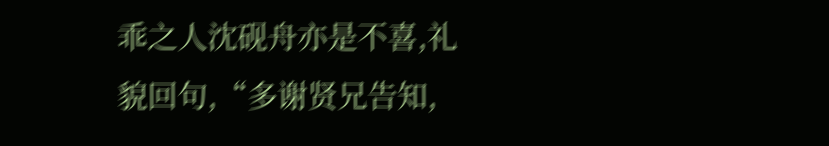乖之人沈砚舟亦是不喜,礼貌回句,“多谢贤兄告知,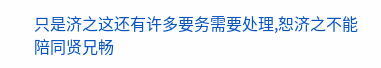只是济之这还有许多要务需要处理,恕济之不能陪同贤兄畅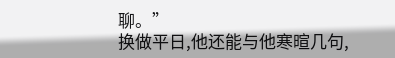聊。”
换做平日,他还能与他寒暄几句,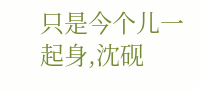只是今个儿一起身,沈砚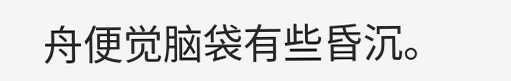舟便觉脑袋有些昏沉。